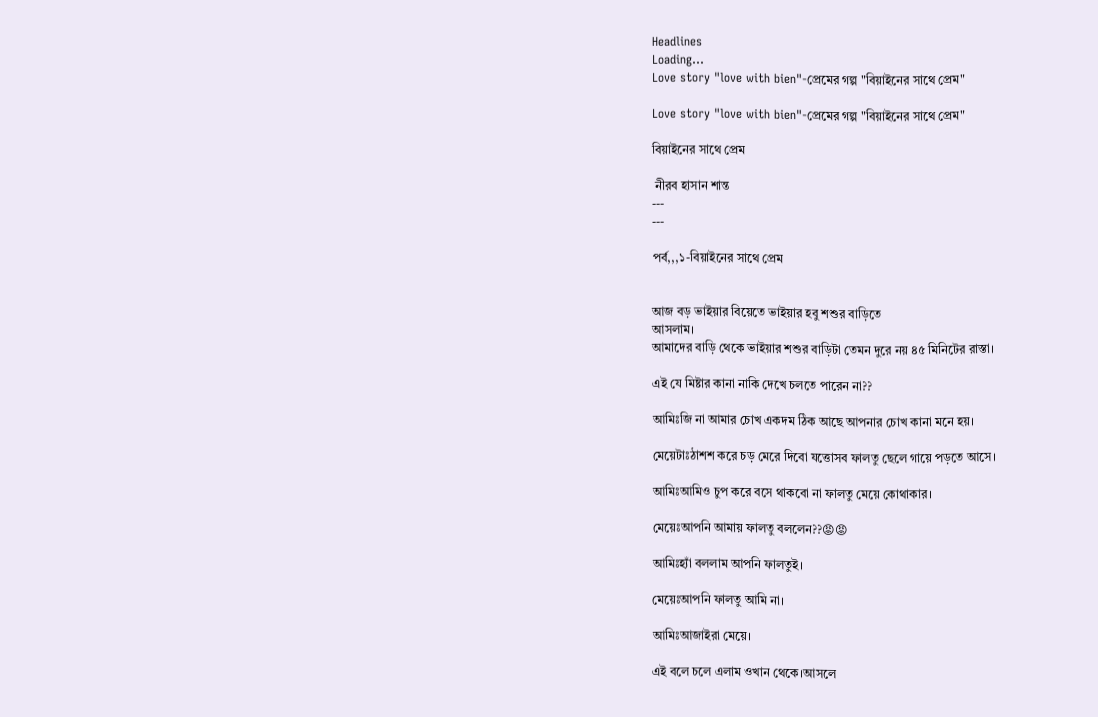Headlines
Loading...
Love story "love with bien"-প্রেমের গল্প "বিয়াইনের সাথে প্রেম"

Love story "love with bien"-প্রেমের গল্প "বিয়াইনের সাথে প্রেম"

বিয়াইনের সাথে প্রেম

 নীরব হাসান শান্ত
---
---

পর্ব,,,১-বিয়াইনের সাথে প্রেম


আজ বড় ভাইয়ার বিয়েতে ভাইয়ার হবু শশুর বাড়িতে
আসলাম।
আমাদের বাড়ি থেকে ভাইয়ার শশুর বাড়িটা তেমন দুরে নয় ৪৫ মিনিটের রাস্তা।

এই যে মিষ্টার কানা নাকি দেখে চলতে পারেন না??

আমিঃজি না আমার চোখ একদম ঠিক আছে আপনার চোখ কানা মনে হয়।

মেয়েটাঃঠাশশ করে চড় মেরে দিবো যত্তোসব ফালতু ছেলে গায়ে পড়তে আসে।

আমিঃআমিও চুপ করে বসে থাকবো না ফালতু মেয়ে কোথাকার।

মেয়েঃআপনি আমায় ফালতু বললেন??😡😡

আমিঃহ্যাঁ বললাম আপনি ফালতুই।

মেয়েঃআপনি ফালতু আমি না।

আমিঃআজাইরা মেয়ে।

এই বলে চলে এলাম ওখান থেকে।আসলে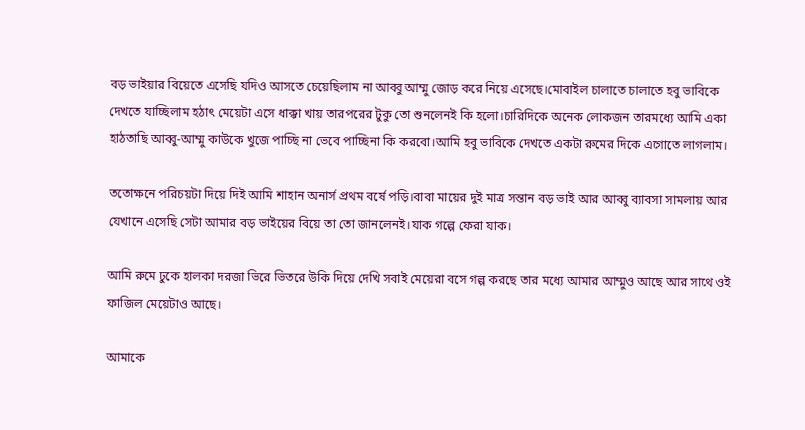বড় ভাইয়ার বিয়েতে এসেছি যদিও আসতে চেয়েছিলাম না আব্বু আম্মু জোড় করে নিয়ে এসেছে।মোবাইল চালাতে চালাতে হবু ভাবিকে দেখতে যাচ্ছিলাম হঠাৎ মেয়েটা এসে ধাক্কা খায় তারপরের টুকু তো শুনলেনই কি হলো।চারিদিকে অনেক লোকজন তারমধ্যে আমি একা হাঠতাছি আব্বু-আম্মু কাউকে খুজে পাচ্ছি না ভেবে পাচ্ছিনা কি করবো।আমি হবু ভাবিকে দেখতে একটা রুমের দিকে এগোতে লাগলাম।

ততোক্ষনে পরিচয়টা দিয়ে দিই আমি শাহান অনার্স প্রথম বর্ষে পড়ি।বাবা মায়ের দুই মাত্র সন্তান বড় ভাই আর আব্বু ব্যাবসা সামলায় আর যেখানে এসেছি সেটা আমার বড় ভাইয়ের বিয়ে তা তো জানলেনই।যাক গল্পে ফেরা যাক।

আমি রুমে ঢুকে হালকা দরজা ভিরে ভিতরে উকি দিয়ে দেখি সবাই মেয়েরা বসে গল্প করছে তার মধ্যে আমার আম্মুও আছে আর সাথে ওই ফাজিল মেয়েটাও আছে।

আমাকে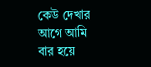কেউ দেখার আগে আমি বার হয়ে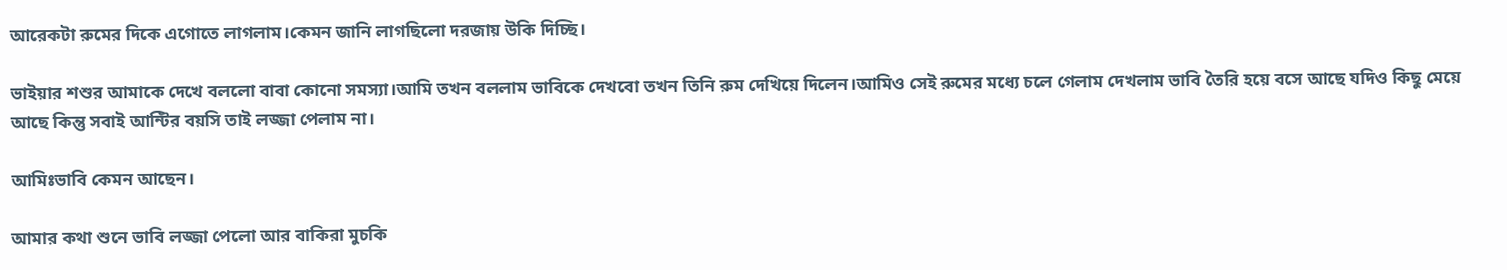আরেকটা রুমের দিকে এগোতে লাগলাম।কেমন জানি লাগছিলো দরজায় উকি দিচ্ছি।

ভাইয়ার শশুর আমাকে দেখে বললো বাবা কোনো সমস্যা।আমি তখন বললাম ভাবিকে দেখবো তখন তিনি রুম দেখিয়ে দিলেন।আমিও সেই রুমের মধ্যে চলে গেলাম দেখলাম ভাবি তৈরি হয়ে বসে আছে যদিও কিছু মেয়ে আছে কিন্তু সবাই আন্টির বয়সি তাই লজ্জা পেলাম না।

আমিঃভাবি কেমন আছেন।

আমার কথা শুনে ভাবি লজ্জা পেলো আর বাকিরা মুচকি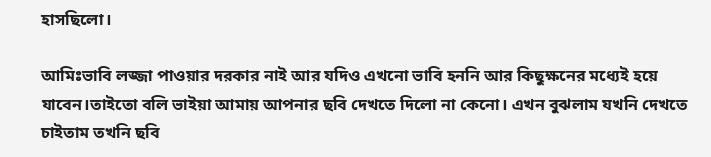হাসছিলো।

আমিঃভাবি লজ্জা পাওয়ার দরকার নাই আর যদিও এখনো ভাবি হননি আর কিছুক্ষনের মধ্যেই হয়ে যাবেন।তাইতো বলি ভাইয়া আমায় আপনার ছবি দেখতে দিলো না কেনো। এখন বুঝলাম যখনি দেখতে চাইতাম তখনি ছবি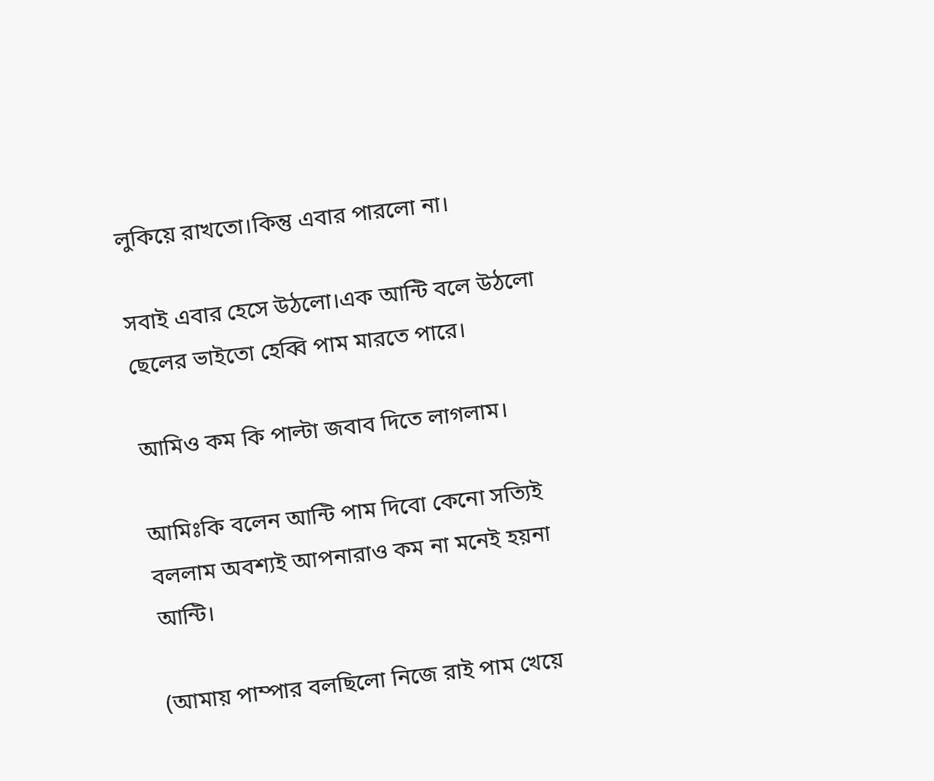লুকিয়ে রাখতো।কিন্তু এবার পারলো না।

সবাই এবার হেসে উঠলো।এক আন্টি বলে উঠলো ছেলের ভাইতো হেব্বি পাম মারতে পারে।

আমিও কম কি পাল্টা জবাব দিতে লাগলাম।

আমিঃকি বলেন আন্টি পাম দিবো কেনো সত্যিই বললাম অবশ্যই আপনারাও কম না মনেই হয়না আন্টি।

(আমায় পাম্পার বলছিলো নিজে রাই পাম খেয়ে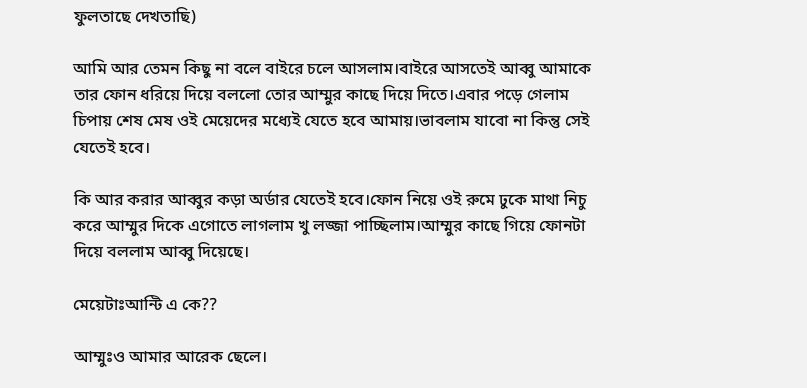ফুলতাছে দেখতাছি)

আমি আর তেমন কিছু না বলে বাইরে চলে আসলাম।বাইরে আসতেই আব্বু আমাকে তার ফোন ধরিয়ে দিয়ে বললো তোর আম্মুর কাছে দিয়ে দিতে।এবার পড়ে গেলাম চিপায় শেষ মেষ ওই মেয়েদের মধ্যেই যেতে হবে আমায়।ভাবলাম যাবো না কিন্তু সেই যেতেই হবে।

কি আর করার আব্বুর কড়া অর্ডার যেতেই হবে।ফোন নিয়ে ওই রুমে ঢুকে মাথা নিচু করে আম্মুর দিকে এগোতে লাগলাম খু লজ্জা পাচ্ছিলাম।আম্মুর কাছে গিয়ে ফোনটা দিয়ে বললাম আব্বু দিয়েছে।

মেয়েটাঃআন্টি এ কে??

আম্মুঃও আমার আরেক ছেলে।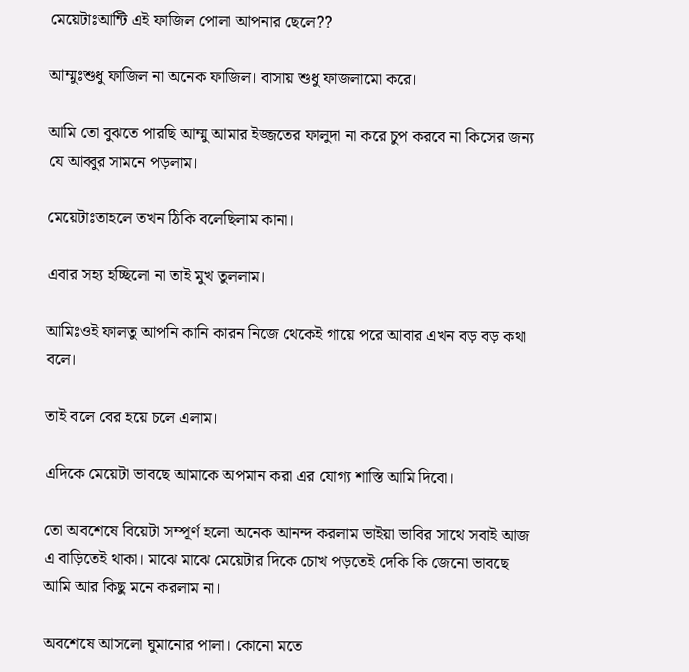মেয়েটাঃআন্টি এই ফাজিল পোলা আপনার ছেলে??

আম্মুঃশুধু ফাজিল না অনেক ফাজিল। বাসায় শুধু ফাজলামো করে।

আমি তো বুঝতে পারছি আম্মু আমার ইজ্জতের ফালুদা না করে চুপ করবে না কিসের জন্য যে আব্বুর সামনে পড়লাম।

মেয়েটাঃতাহলে তখন ঠিকি বলেছিলাম কানা।

এবার সহ্য হচ্ছিলো না তাই মুখ তুললাম।

আমিঃওই ফালতু আপনি কানি কারন নিজে থেকেই গায়ে পরে আবার এখন বড় বড় কথা বলে।

তাই বলে বের হয়ে চলে এলাম।

এদিকে মেয়েটা ভাবছে আমাকে অপমান করা এর যোগ্য শাস্তি আমি দিবো।

তো অবশেষে বিয়েটা সম্পূর্ণ হলো অনেক আনন্দ করলাম ভাইয়া ভাবির সাথে সবাই আজ এ বাড়িতেই থাকা। মাঝে মাঝে মেয়েটার দিকে চোখ পড়তেই দেকি কি জেনো ভাবছে আমি আর কিছু মনে করলাম না।

অবশেষে আসলো ঘুমানোর পালা। কোনো মতে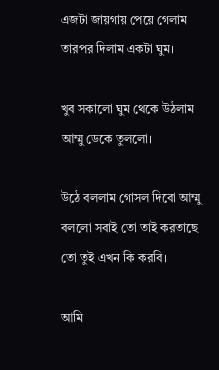এজটা জায়গায় পেয়ে গেলাম তারপর দিলাম একটা ঘুম।

খুব সকালো ঘুম থেকে উঠলাম আম্মু ডেকে তুললো।

উঠে বললাম গোসল দিবো আম্মু বললো সবাই তো তাই করতাছে তো তুই এখন কি করবি।

আমি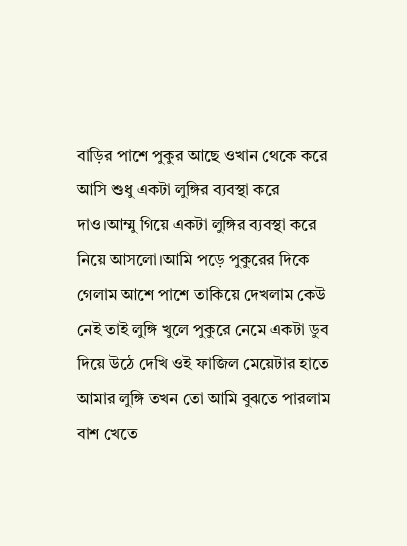বাড়ির পাশে পুকুর আছে ওখান থেকে করে আসি শুধু একটা লুঙ্গির ব্যবস্থা করে দাও।আম্মু গিয়ে একটা লুঙ্গির ব্যবস্থা করে নিয়ে আসলো।আমি পড়ে পুকুরের দিকে গেলাম আশে পাশে তাকিয়ে দেখলাম কেউ নেই তাই লুঙ্গি খুলে পুকুরে নেমে একটা ডুব দিয়ে উঠে দেখি ওই ফাজিল মেয়েটার হাতে আমার লুঙ্গি তখন তো আমি বুঝতে পারলাম বাশ খেতে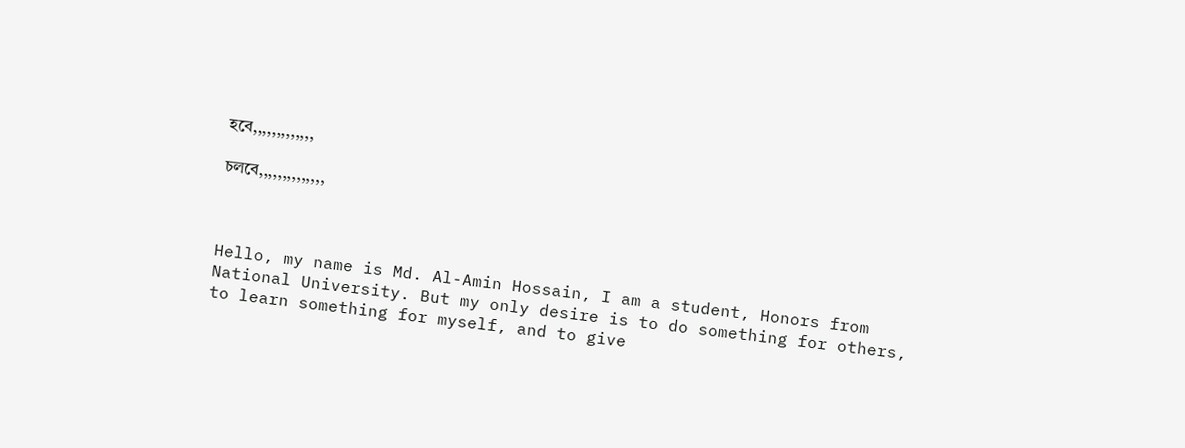হবে,,,,,,,,,,,,,

চলবে,,,,,,,,,,,,,,



Hello, my name is Md. Al-Amin Hossain, I am a student, Honors from National University. But my only desire is to do something for others, to learn something for myself, and to give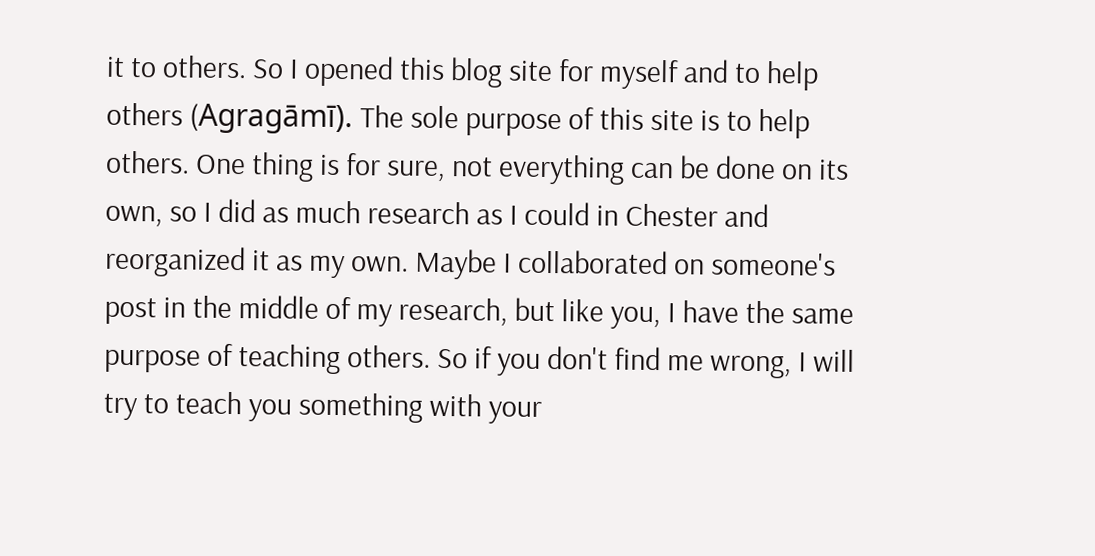it to others. So I opened this blog site for myself and to help others (Agragāmī). The sole purpose of this site is to help others. One thing is for sure, not everything can be done on its own, so I did as much research as I could in Chester and reorganized it as my own. Maybe I collaborated on someone's post in the middle of my research, but like you, I have the same purpose of teaching others. So if you don't find me wrong, I will try to teach you something with your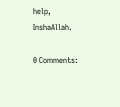help, InshaAllah.

0 Comments: